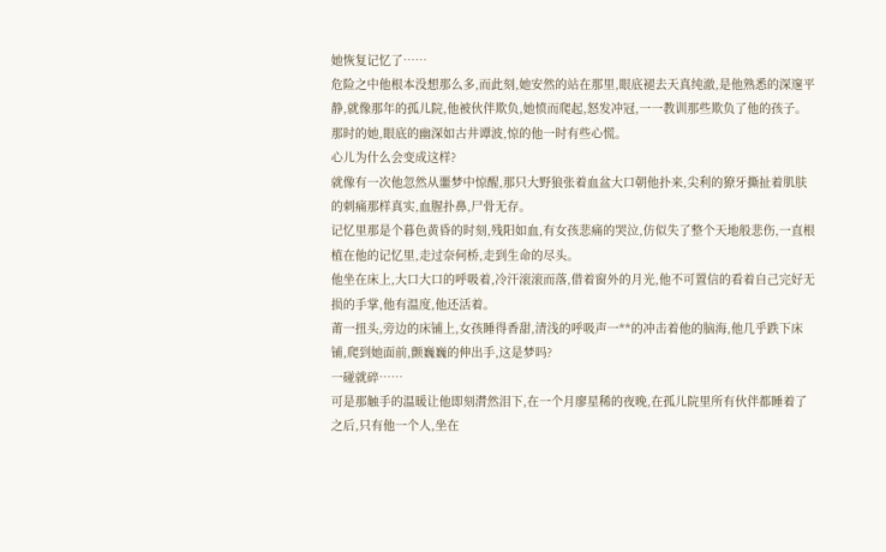她恢复记忆了……
危险之中他根本没想那么多,而此刻,她安然的站在那里,眼底褪去天真纯澈,是他熟悉的深邃平静,就像那年的孤儿院,他被伙伴欺负,她愤而爬起,怒发冲冠,一一教训那些欺负了他的孩子。
那时的她,眼底的幽深如古井谭波,惊的他一时有些心慌。
心儿为什么会变成这样?
就像有一次他忽然从噩梦中惊醒,那只大野狼张着血盆大口朝他扑来,尖利的獠牙撕扯着肌肤的刺痛那样真实,血腥扑鼻,尸骨无存。
记忆里那是个暮色黄昏的时刻,残阳如血,有女孩悲痛的哭泣,仿似失了整个天地般悲伤,一直根植在他的记忆里,走过奈何桥,走到生命的尽头。
他坐在床上,大口大口的呼吸着,冷汗滚滚而落,借着窗外的月光,他不可置信的看着自己完好无损的手掌,他有温度,他还活着。
莆一扭头,旁边的床铺上,女孩睡得香甜,清浅的呼吸声一**的冲击着他的脑海,他几乎跌下床铺,爬到她面前,颤巍巍的伸出手,这是梦吗?
一碰就碎……
可是那触手的温暖让他即刻潸然泪下,在一个月廖星稀的夜晚,在孤儿院里所有伙伴都睡着了之后,只有他一个人,坐在